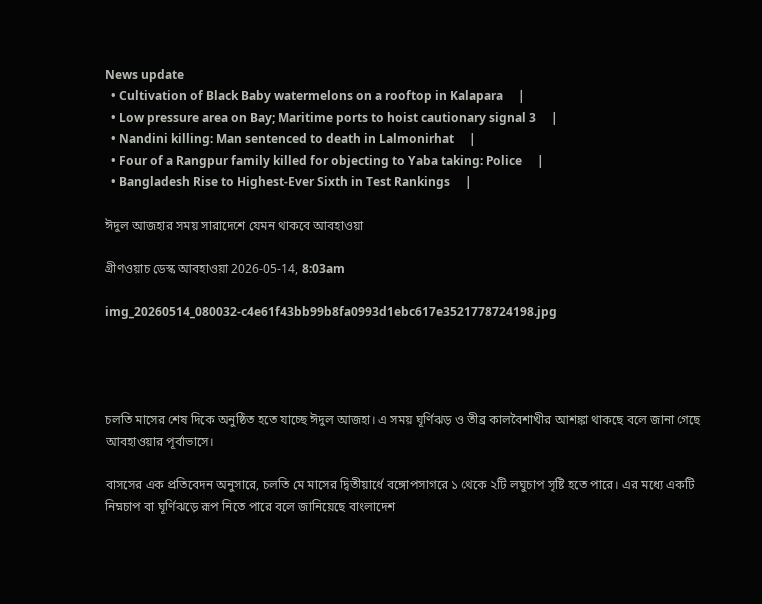News update
  • Cultivation of Black Baby watermelons on a rooftop in Kalapara     |
  • Low pressure area on Bay; Maritime ports to hoist cautionary signal 3     |
  • Nandini killing: Man sentenced to death in Lalmonirhat     |
  • Four of a Rangpur family killed for objecting to Yaba taking: Police     |
  • Bangladesh Rise to Highest-Ever Sixth in Test Rankings     |

ঈদুল আজহার সময় সারাদেশে যেমন থাকবে আবহাওয়া

গ্রীণওয়াচ ডেস্ক আবহাওয়া 2026-05-14, 8:03am

img_20260514_080032-c4e61f43bb99b8fa0993d1ebc617e3521778724198.jpg




চলতি মাসের শেষ দিকে অনুষ্ঠিত হতে যাচ্ছে ঈদুল আজহা। এ সময় ঘূর্ণিঝড় ও তীব্র কালবৈশাখীর আশঙ্কা থাকছে বলে জানা গেছে আবহাওয়ার পূর্বাভাসে।

বাসসের এক প্রতিবেদন অনুসারে, চলতি মে মাসের দ্বিতীয়ার্ধে বঙ্গোপসাগরে ১ থেকে ২টি লঘুচাপ সৃষ্টি হতে পারে। এর মধ্যে একটি নিম্নচাপ বা ঘূর্ণিঝড়ে রূপ নিতে পারে বলে জানিয়েছে বাংলাদেশ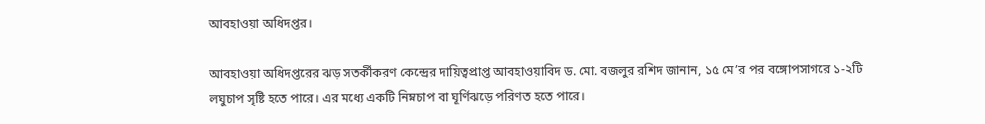আবহাওয়া অধিদপ্তর।

আবহাওয়া অধিদপ্তরের ঝড় সতর্কীকরণ কেন্দ্রের দায়িত্বপ্রাপ্ত আবহাওয়াবিদ ড. মো. বজলুর রশিদ জানান, ১৫ মে’র পর বঙ্গোপসাগরে ১-২টি লঘুচাপ সৃষ্টি হতে পারে। এর মধ্যে একটি নিম্নচাপ বা ঘূর্ণিঝড়ে পরিণত হতে পারে।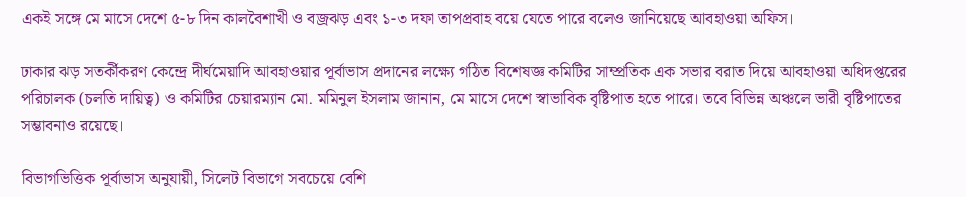একই সঙ্গে মে মাসে দেশে ৫-৮ দিন কালবৈশাখী ও বজ্রঝড় এবং ১-৩ দফা তাপপ্রবাহ বয়ে যেতে পারে বলেও জানিয়েছে আবহাওয়া অফিস।

ঢাকার ঝড় সতর্কীকরণ কেন্দ্রে দীর্ঘমেয়াদি আবহাওয়ার পূর্বাভাস প্রদানের লক্ষ্যে গঠিত বিশেষজ্ঞ কমিটির সাম্প্রতিক এক সভার বরাত দিয়ে আবহাওয়া অধিদপ্তরের পরিচালক (চলতি দায়িত্ব) ও কমিটির চেয়ারম্যান মো. মমিনুল ইসলাম জানান, মে মাসে দেশে স্বাভাবিক বৃষ্টিপাত হতে পারে। তবে বিভিন্ন অঞ্চলে ভারী বৃষ্টিপাতের সম্ভাবনাও রয়েছে।

বিভাগভিত্তিক পূর্বাভাস অনুযায়ী, সিলেট বিভাগে সবচেয়ে বেশি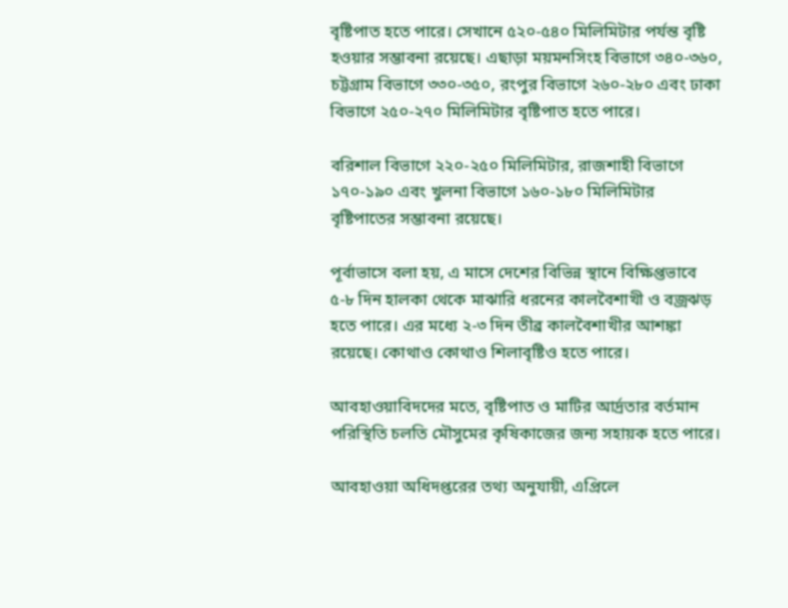বৃষ্টিপাত হতে পারে। সেখানে ৫২০-৫৪০ মিলিমিটার পর্যন্ত বৃষ্টি হওয়ার সম্ভাবনা রয়েছে। এছাড়া ময়মনসিংহ বিভাগে ৩৪০-৩৬০, চট্টগ্রাম বিভাগে ৩৩০-৩৫০, রংপুর বিভাগে ২৬০-২৮০ এবং ঢাকা বিভাগে ২৫০-২৭০ মিলিমিটার বৃষ্টিপাত হতে পারে।

বরিশাল বিভাগে ২২০-২৫০ মিলিমিটার, রাজশাহী বিভাগে ১৭০-১৯০ এবং খুলনা বিভাগে ১৬০-১৮০ মিলিমিটার বৃষ্টিপাতের সম্ভাবনা রয়েছে।

পূর্বাভাসে বলা হয়, এ মাসে দেশের বিভিন্ন স্থানে বিক্ষিপ্তভাবে ৫-৮ দিন হালকা থেকে মাঝারি ধরনের কালবৈশাখী ও বজ্রঝড় হতে পারে। এর মধ্যে ২-৩ দিন তীব্র কালবৈশাখীর আশঙ্কা রয়েছে। কোথাও কোথাও শিলাবৃষ্টিও হতে পারে।

আবহাওয়াবিদদের মতে, বৃষ্টিপাত ও মাটির আর্দ্রতার বর্তমান পরিস্থিতি চলতি মৌসুমের কৃষিকাজের জন্য সহায়ক হতে পারে।

আবহাওয়া অধিদপ্তরের তথ্য অনুযায়ী, এপ্রিলে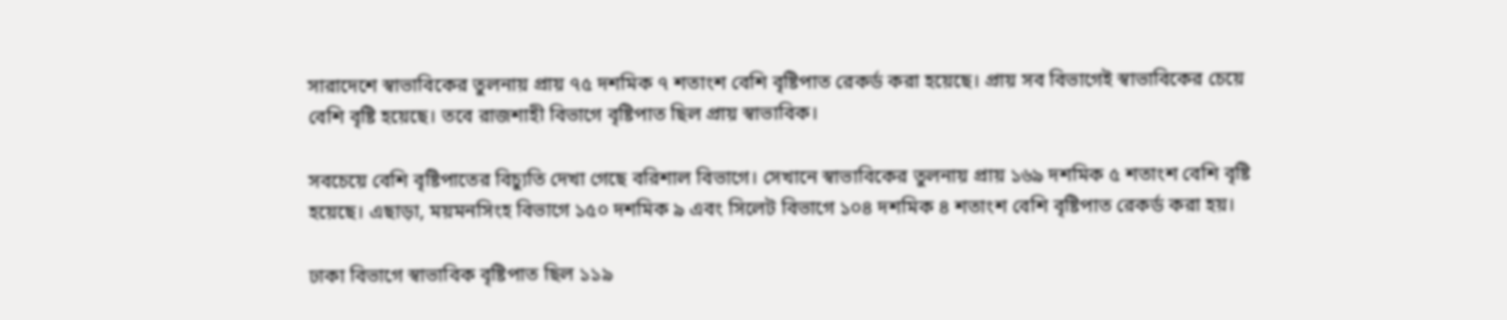সারাদেশে স্বাভাবিকের তুলনায় প্রায় ৭৫ দশমিক ৭ শতাংশ বেশি বৃষ্টিপাত রেকর্ড করা হয়েছে। প্রায় সব বিভাগেই স্বাভাবিকের চেয়ে বেশি বৃষ্টি হয়েছে। তবে রাজশাহী বিভাগে বৃষ্টিপাত ছিল প্রায় স্বাভাবিক।

সবচেয়ে বেশি বৃষ্টিপাতের বিচ্যুতি দেখা গেছে বরিশাল বিভাগে। সেখানে স্বাভাবিকের তুলনায় প্রায় ১৬৯ দশমিক ৫ শতাংশ বেশি বৃষ্টি হয়েছে। এছাড়া, ময়মনসিংহ বিভাগে ১৫০ দশমিক ৯ এবং সিলেট বিভাগে ১০৪ দশমিক ৪ শতাংশ বেশি বৃষ্টিপাত রেকর্ড করা হয়।

ঢাকা বিভাগে স্বাভাবিক বৃষ্টিপাত ছিল ১১৯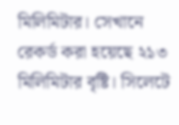মিলিমিটার। সেখানে রেকর্ড করা হয়েছে ২১৩ মিলিমিটার বৃষ্টি। সিলেটে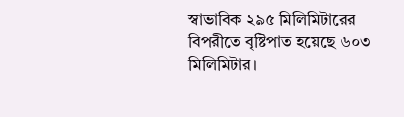স্বাভাবিক ২৯৫ মিলিমিটারের বিপরীতে বৃষ্টিপাত হয়েছে ৬০৩ মিলিমিটার।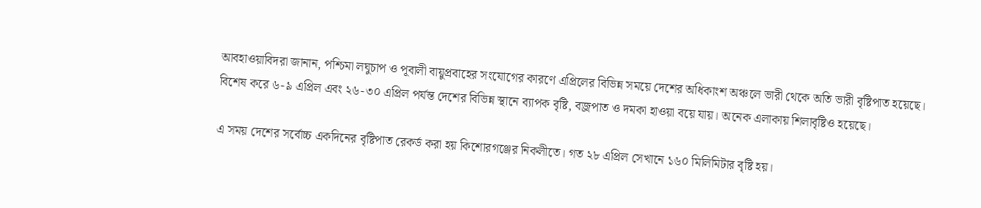আবহাওয়াবিদরা জানান, পশ্চিমা লঘুচাপ ও পূবালী বায়ুপ্রবাহের সংযোগের কারণে এপ্রিলের বিভিন্ন সময়ে দেশের অধিকাংশ অঞ্চলে ভারী থেকে অতি ভারী বৃষ্টিপাত হয়েছে। বিশেষ করে ৬-৯ এপ্রিল এবং ২৬-৩০ এপ্রিল পর্যন্ত দেশের বিভিন্ন স্থানে ব্যাপক বৃষ্টি, বজ্রপাত ও দমকা হাওয়া বয়ে যায়। অনেক এলাকায় শিলাবৃষ্টিও হয়েছে।

এ সময় দেশের সর্বোচ্চ একদিনের বৃষ্টিপাত রেকর্ড করা হয় কিশোরগঞ্জের নিকলীতে। গত ২৮ এপ্রিল সেখানে ১৬০ মিলিমিটার বৃষ্টি হয়।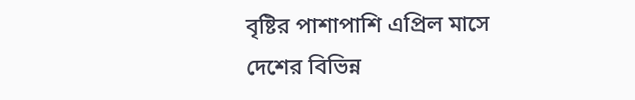বৃষ্টির পাশাপাশি এপ্রিল মাসে দেশের বিভিন্ন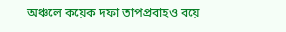অঞ্চলে কয়েক দফা তাপপ্রবাহও বয়ে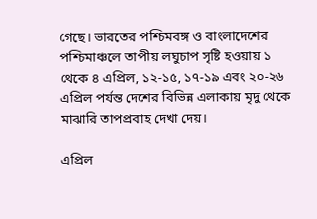গেছে। ভারতের পশ্চিমবঙ্গ ও বাংলাদেশের পশ্চিমাঞ্চলে তাপীয় লঘুচাপ সৃষ্টি হওয়ায় ১ থেকে ৪ এপ্রিল, ১২-১৫, ১৭-১৯ এবং ২০-২৬ এপ্রিল পর্যন্ত দেশের বিভিন্ন এলাকায় মৃদু থেকে মাঝারি তাপপ্রবাহ দেখা দেয়।

এপ্রিল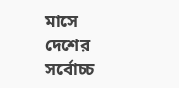মাসে দেশের সর্বোচ্চ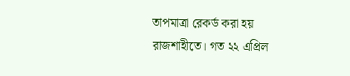তাপমাত্রা রেকর্ড করা হয় রাজশাহীতে। গত ২২ এপ্রিল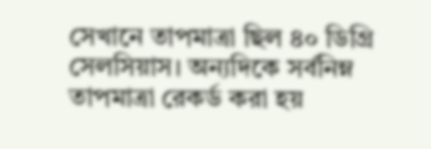সেখানে তাপমাত্রা ছিল ৪০ ডিগ্রি সেলসিয়াস। অন্যদিকে সর্বনিম্ন তাপমাত্রা রেকর্ড করা হয়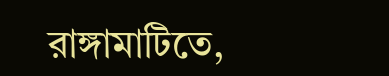রাঙ্গামাটিতে,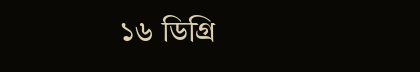১৬ ডিগ্রি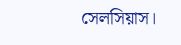সেলসিয়াস।